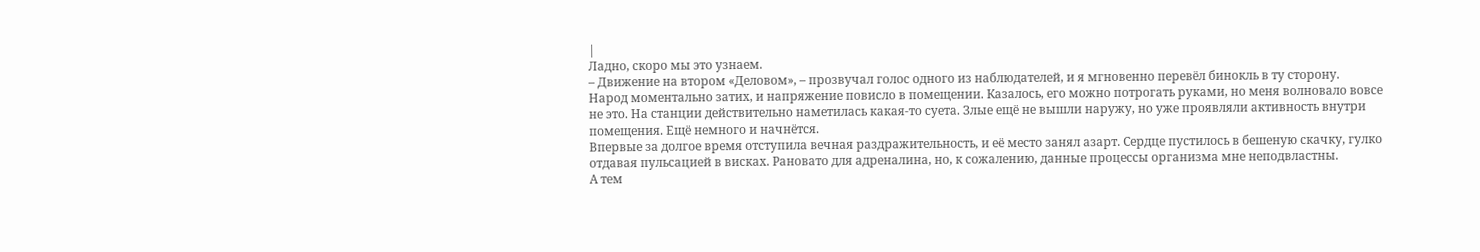|
Ладно, скоро мы это узнаем.
– Движение на втором «Деловом», – прозвучал голос одного из наблюдателей, и я мгновенно перевёл бинокль в ту сторону.
Народ моментально затих, и напряжение повисло в помещении. Казалось, его можно потрогать руками, но меня волновало вовсе не это. На станции действительно наметилась какая-то суета. Злые ещё не вышли наружу, но уже проявляли активность внутри помещения. Ещё немного и начнётся.
Впервые за долгое время отступила вечная раздражительность, и её место занял азарт. Сердце пустилось в бешеную скачку, гулко отдавая пульсацией в висках. Рановато для адреналина, но, к сожалению, данные процессы организма мне неподвластны.
А тем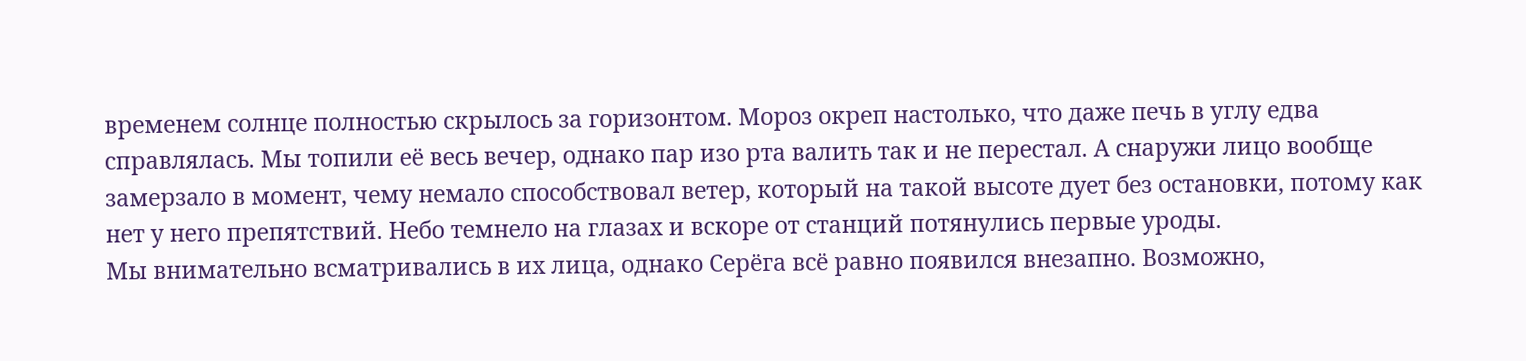временем солнце полностью скрылось за горизонтом. Мороз окреп настолько, что даже печь в углу едва справлялась. Мы топили её весь вечер, однако пар изо рта валить так и не перестал. А снаружи лицо вообще замерзало в момент, чему немало способствовал ветер, который на такой высоте дует без остановки, потому как нет у него препятствий. Небо темнело на глазах и вскоре от станций потянулись первые уроды.
Мы внимательно всматривались в их лица, однако Серёга всё равно появился внезапно. Возможно,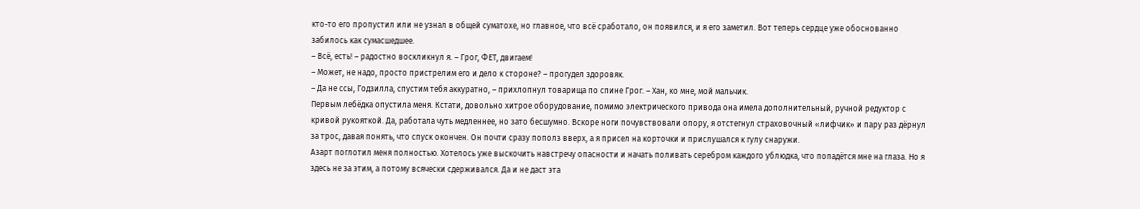кто-то его пропустил или не узнал в общей суматохе, но главное, что всё сработало, он появился, и я его заметил. Вот теперь сердце уже обоснованно забилось как сумасшедшее.
– Всё, есть! – радостно воскликнул я. – Грог, ФЕТ, двигаем!
– Может, не надо, просто пристрелим его и дело к стороне? – прогудел здоровяк.
– Да не ссы, Годзилла, спустим тебя аккуратно, – прихлопнул товарища по спине Грог. – Хан, ко мне, мой мальчик.
Первым лебёдка опустила меня. Кстати, довольно хитрое оборудование, помимо электрического привода она имела дополнительный, ручной редуктор с кривой рукояткой. Да, работала чуть медленнее, но зато бесшумно. Вскоре ноги почувствовали опору, я отстегнул страховочный «лифчик» и пару раз дёрнул за трос, давая понять, что спуск окончен. Он почти сразу пополз вверх, а я присел на корточки и прислушался к гулу снаружи.
Азарт поглотил меня полностью. Хотелось уже выскочить навстречу опасности и начать поливать серебром каждого ублюдка, что попадётся мне на глаза. Но я здесь не за этим, а потому всячески сдерживался. Да и не даст эта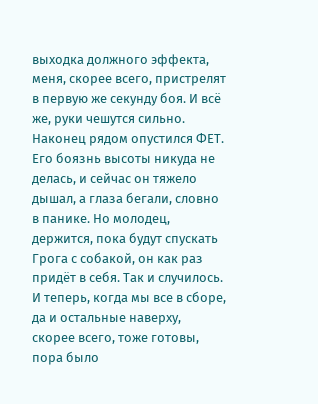выходка должного эффекта, меня, скорее всего, пристрелят в первую же секунду боя. И всё же, руки чешутся сильно.
Наконец рядом опустился ФЕТ. Его боязнь высоты никуда не делась, и сейчас он тяжело дышал, а глаза бегали, словно в панике. Но молодец, держится, пока будут спускать Грога с собакой, он как раз придёт в себя. Так и случилось. И теперь, когда мы все в сборе, да и остальные наверху, скорее всего, тоже готовы, пора было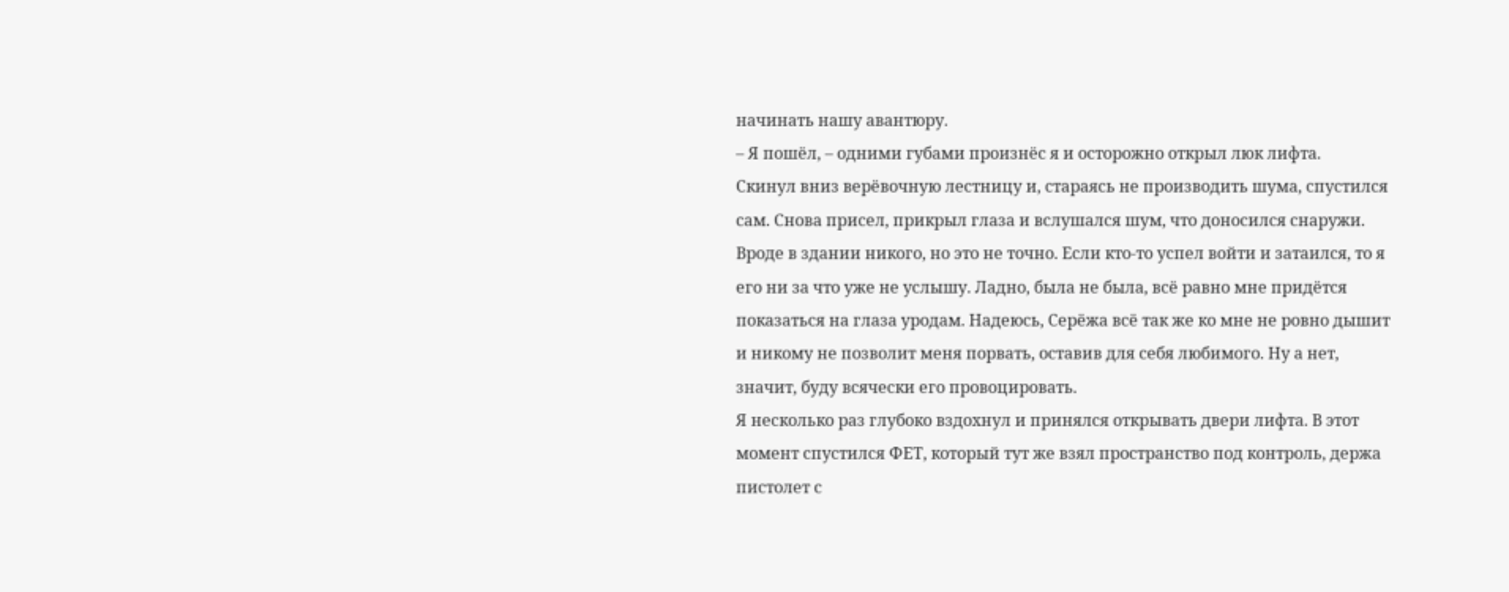начинать нашу авантюру.
– Я пошёл, – одними губами произнёс я и осторожно открыл люк лифта.
Скинул вниз верёвочную лестницу и, стараясь не производить шума, спустился сам. Снова присел, прикрыл глаза и вслушался шум, что доносился снаружи. Вроде в здании никого, но это не точно. Если кто-то успел войти и затаился, то я его ни за что уже не услышу. Ладно, была не была, всё равно мне придётся показаться на глаза уродам. Надеюсь, Серёжа всё так же ко мне не ровно дышит и никому не позволит меня порвать, оставив для себя любимого. Ну а нет, значит, буду всячески его провоцировать.
Я несколько раз глубоко вздохнул и принялся открывать двери лифта. В этот момент спустился ФЕТ, который тут же взял пространство под контроль, держа пистолет с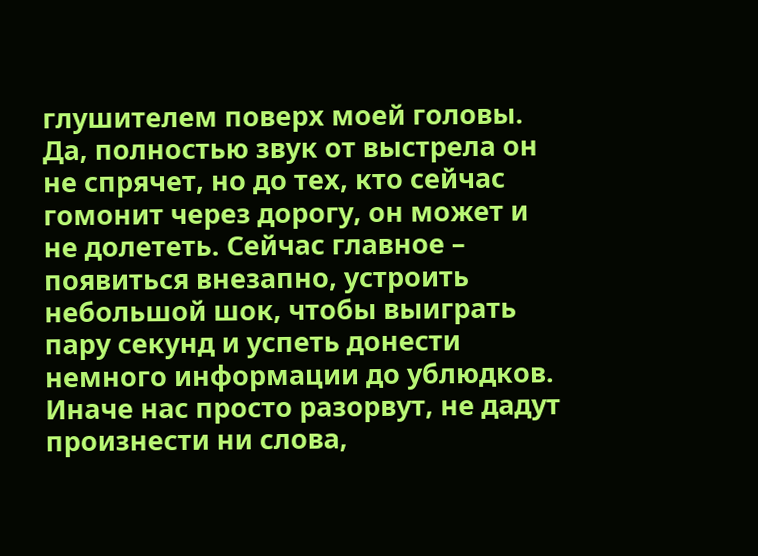глушителем поверх моей головы. Да, полностью звук от выстрела он не спрячет, но до тех, кто сейчас гомонит через дорогу, он может и не долететь. Сейчас главное – появиться внезапно, устроить небольшой шок, чтобы выиграть пару секунд и успеть донести немного информации до ублюдков. Иначе нас просто разорвут, не дадут произнести ни слова,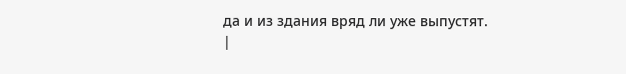да и из здания вряд ли уже выпустят. |